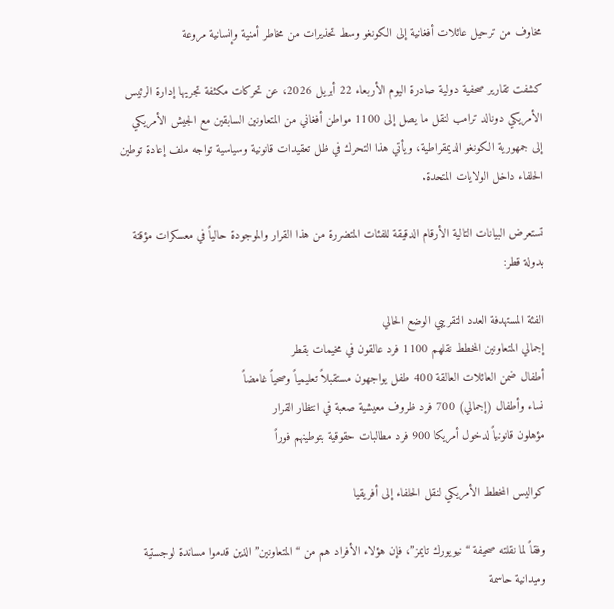مخاوف من ترحيل عائلات أفغانية إلى الكونغو وسط تحذيرات من مخاطر أمنية وإنسانية مروعة

كشفت تقارير صحفية دولية صادرة اليوم الأربعاء 22 أبريل 2026، عن تحركات مكثفة تجريها إدارة الرئيس الأمريكي دونالد ترامب لنقل ما يصل إلى 1100 مواطن أفغاني من المتعاونين السابقين مع الجيش الأمريكي إلى جمهورية الكونغو الديمقراطية، ويأتي هذا التحرك في ظل تعقيدات قانونية وسياسية تواجه ملف إعادة توطين الحلفاء داخل الولايات المتحدة.

تستعرض البيانات التالية الأرقام الدقيقة للفئات المتضررة من هذا القرار والموجودة حالياً في معسكرات مؤقتة بدولة قطر:

الفئة المستهدفة العدد التقريبي الوضع الحالي
إجمالي المتعاونين المخطط نقلهم 1100 فرد عالقون في مخيمات بقطر
أطفال ضمن العائلات العالقة 400 طفل يواجهون مستقبلاً تعليمياً وصحياً غامضاً
نساء وأطفال (إجمالي) 700 فرد ظروف معيشية صعبة في انتظار القرار
مؤهلون قانونياً لدخول أمريكا 900 فرد مطالبات حقوقية بتوطينهم فوراً

كواليس المخطط الأمريكي لنقل الحلفاء إلى أفريقيا

وفقاً لما نقلته صحيفة “نيويورك تايمز”، فإن هؤلاء الأفراد هم من “المتعاونين” الذين قدموا مساندة لوجستية وميدانية حاسمة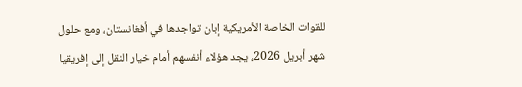للقوات الخاصة الأمريكية إبان تواجدها في أفغانستان، ومع حلول شهر أبريل 2026، يجد هؤلاء أنفسهم أمام خيار النقل إلى إفريقيا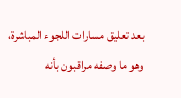بعد تعليق مسارات اللجوء المباشرة، وهو ما وصفه مراقبون بأنه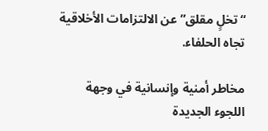“تخلٍ مقلق” عن الالتزامات الأخلاقية تجاه الحلفاء.

مخاطر أمنية وإنسانية في وجهة اللجوء الجديدة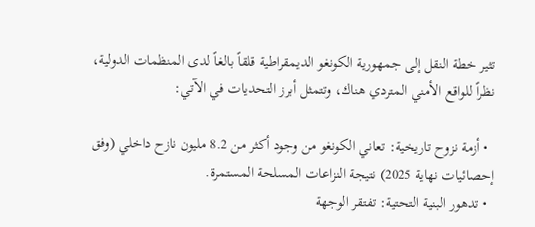تثير خطة النقل إلى جمهورية الكونغو الديمقراطية قلقاً بالغاً لدى المنظمات الدولية، نظراً للواقع الأمني المتردي هناك، وتتمثل أبرز التحديات في الآتي:

  • أزمة نزوح تاريخية: تعاني الكونغو من وجود أكثر من 8.2 مليون نازح داخلي (وفق إحصائيات نهاية 2025) نتيجة النزاعات المسلحة المستمرة.
  • تدهور البنية التحتية: تفتقر الوجهة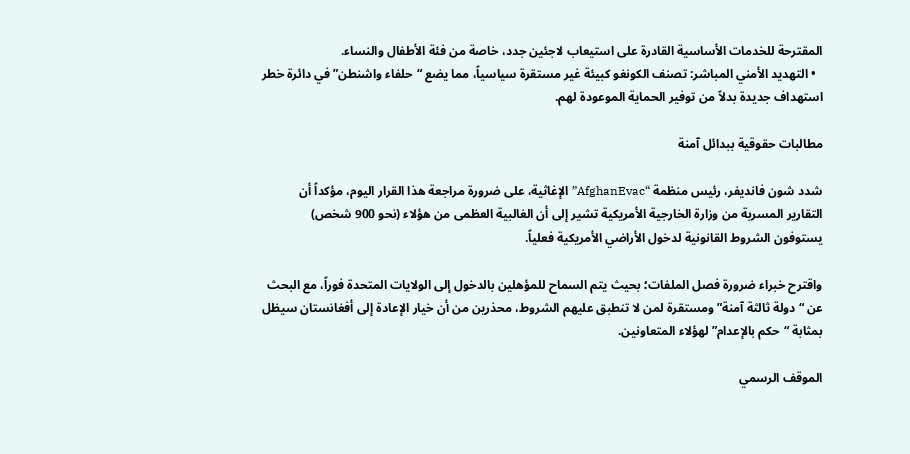المقترحة للخدمات الأساسية القادرة على استيعاب لاجئين جدد، خاصة من فئة الأطفال والنساء.
  • التهديد الأمني المباشر: تصنف الكونغو كبيئة غير مستقرة سياسياً، مما يضع “حلفاء واشنطن” في دائرة خطر استهداف جديدة بدلاً من توفير الحماية الموعودة لهم.

مطالبات حقوقية ببدائل آمنة

شدد شون فانديفر، رئيس منظمة “AfghanEvac” الإغاثية، على ضرورة مراجعة هذا القرار اليوم، مؤكداً أن التقارير المسربة من وزارة الخارجية الأمريكية تشير إلى أن الغالبية العظمى من هؤلاء (نحو 900 شخص) يستوفون الشروط القانونية لدخول الأراضي الأمريكية فعلياً.

واقترح خبراء ضرورة فصل الملفات؛ بحيث يتم السماح للمؤهلين بالدخول إلى الولايات المتحدة فوراً، مع البحث عن “دولة ثالثة آمنة” ومستقرة لمن لا تنطبق عليهم الشروط، محذرين من أن خيار الإعادة إلى أفغانستان سيظل بمثابة “حكم بالإعدام” لهؤلاء المتعاونين.

الموقف الرسمي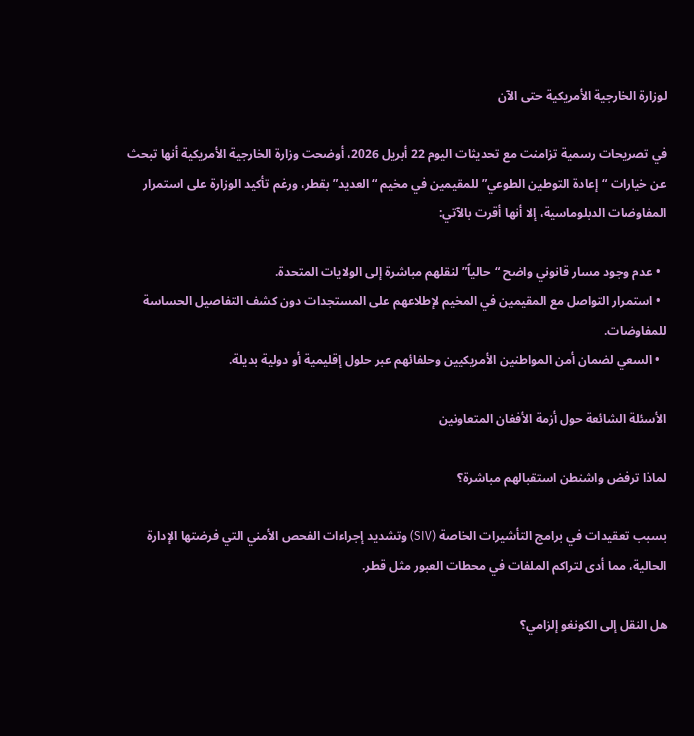لوزارة الخارجية الأمريكية حتى الآن

في تصريحات رسمية تزامنت مع تحديثات اليوم 22 أبريل 2026، أوضحت وزارة الخارجية الأمريكية أنها تبحث عن خيارات “إعادة التوطين الطوعي” للمقيمين في مخيم “العديد” بقطر، ورغم تأكيد الوزارة على استمرار المفاوضات الدبلوماسية، إلا أنها أقرت بالآتي:

  • عدم وجود مسار قانوني واضح “حالياً” لنقلهم مباشرة إلى الولايات المتحدة.
  • استمرار التواصل مع المقيمين في المخيم لإطلاعهم على المستجدات دون كشف التفاصيل الحساسة للمفاوضات.
  • السعي لضمان أمن المواطنين الأمريكيين وحلفائهم عبر حلول إقليمية أو دولية بديلة.

الأسئلة الشائعة حول أزمة الأفغان المتعاونين

لماذا ترفض واشنطن استقبالهم مباشرة؟

بسبب تعقيدات في برامج التأشيرات الخاصة (SIV) وتشديد إجراءات الفحص الأمني التي فرضتها الإدارة الحالية، مما أدى لتراكم الملفات في محطات العبور مثل قطر.

هل النقل إلى الكونغو إلزامي؟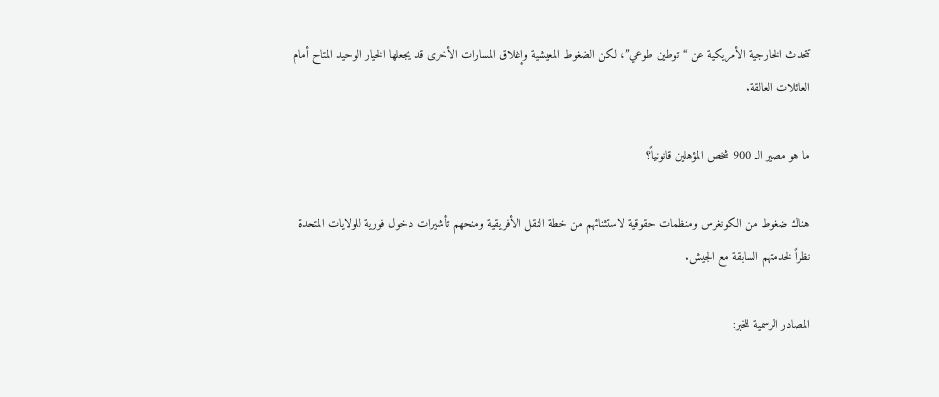تتحدث الخارجية الأمريكية عن “توطين طوعي”، لكن الضغوط المعيشية وإغلاق المسارات الأخرى قد يجعلها الخيار الوحيد المتاح أمام العائلات العالقة.

ما هو مصير الـ 900 شخص المؤهلين قانونياً؟

هناك ضغوط من الكونغرس ومنظمات حقوقية لاستثنائهم من خطة النقل الأفريقية ومنحهم تأشيرات دخول فورية للولايات المتحدة نظراً لخدمتهم السابقة مع الجيش.

المصادر الرسمية للخبر: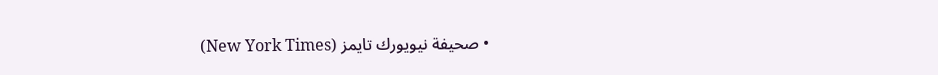• صحيفة نيويورك تايمز (New York Times)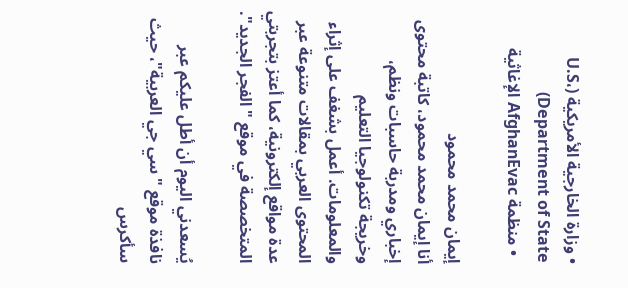• وزارة الخارجية الأمريكية (U.S، Department of State)
  • منظمة AfghanEvac الإغاثية

إيمان محمد محمود
أنا إيمان محمد محمود، كاتبة محتوى إخباري ومدربة حاسبات ونظم، وخريجة تكنولوجيا التعليم والمعلومات. أعمل بشغف على إثراء المحتوى العربي بمقالات متنوعة عبر عدة مواقع إلكترونية، كما أعتز بتجربتي المتخصصة في موقع "الفجر الجديد".

يُسعدني اليوم أن أطل عليكم عبر نافذة موقع "سي جي العربية"، حيث سأكرس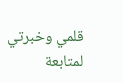قلمي وخبرتي لمتابعة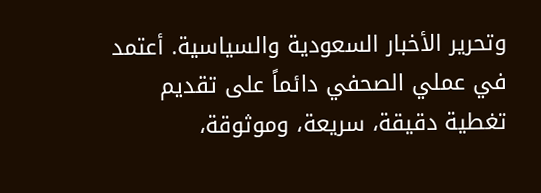وتحرير الأخبار السعودية والسياسية. أعتمد في عملي الصحفي دائماً على تقديم تغطية دقيقة، سريعة، وموثوقة،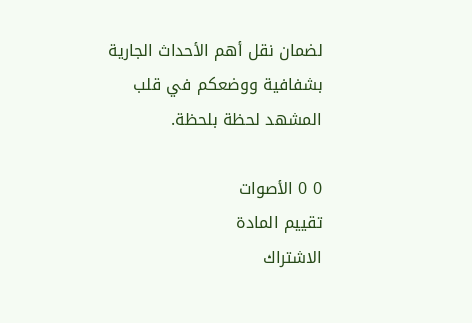لضمان نقل أهم الأحداث الجارية بشفافية ووضعكم في قلب المشهد لحظة بلحظة.

0 0 الأصوات
تقييم المادة
الاشتراك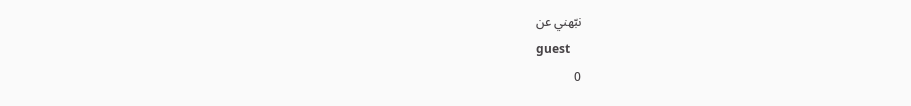نبّهني عن
guest
0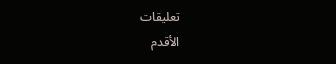تعليقات
الأقدم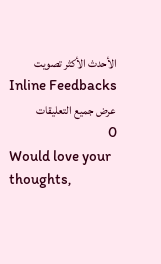الأحدث الأكثر تصويت
Inline Feedbacks
عرض جميع التعليقات
0
Would love your thoughts,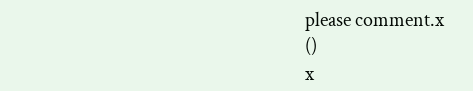please comment.x
()
x